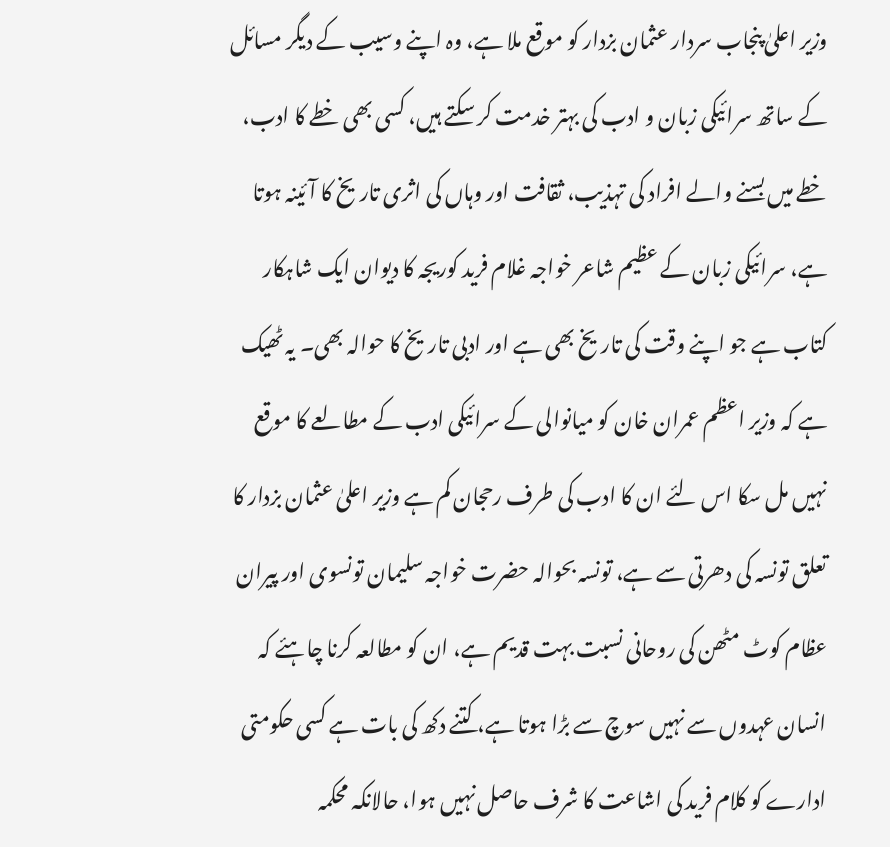وزیر اعلیٰ پنجاب سردار عثمان بزدار کو موقع ملا ہے، وہ اپنے وسیب کے دیگر مسائل کے ساتھ سرائیکی زبان و ادب کی بہتر خدمت کر سکتے ہیں، کسی بھی خطے کا ادب، خطے میں بسنے والے افراد کی تہذیب، ثقافت اور وہاں کی اثری تاریخ کا آئینہ ہوتا ہے، سرائیکی زبان کے عظیم شاعر خواجہ غلام فرید کوریجہ کا دیوان ایک شاہکار کتاب ہے جو اپنے وقت کی تاریخ بھی ہے اور ادبی تاریخ کا حوالہ بھی۔ یہ ٹھیک ہے کہ وزیر اعظم عمران خان کو میانوالی کے سرائیکی ادب کے مطالعے کا موقع نہیں مل سکا اس لئے ان کا ادب کی طرف رحجان کم ہے وزیر اعلیٰ عثمان بزدار کا تعلق تونسہ کی دھرتی سے ہے، تونسہ بحوالہ حضرت خواجہ سلیمان تونسوی اور پیران عظام کوٹ مٹھن کی روحانی نسبت بہت قدیم ہے، ان کو مطالعہ کرنا چاہئے کہ انسان عہدوں سے نہیں سوچ سے بڑا ہوتا ہے، کتنے دکھ کی بات ہے کسی حکومتی ادارے کو کلام فرید کی اشاعت کا شرف حاصل نہیں ہوا، حالانکہ محکمہ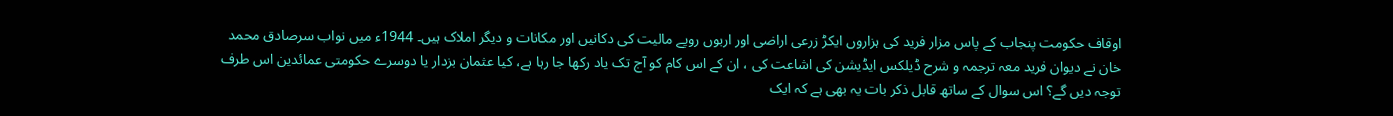اوقاف حکومت پنجاب کے پاس مزار فرید کی ہزاروں ایکڑ زرعی اراضی اور اربوں روپے مالیت کی دکانیں اور مکانات و دیگر املاک ہیں۔ 1944ء میں نواب سرصادق محمد خان نے دیوان فرید معہ ترجمہ و شرح ڈیلکس ایڈیشن کی اشاعت کی ، ان کے اس کام کو آج تک یاد رکھا جا رہا ہے، کیا عثمان بزدار یا دوسرے حکومتی عمائدین اس طرف توجہ دیں گے؟ اس سوال کے ساتھ قابل ذکر بات یہ بھی ہے کہ ایک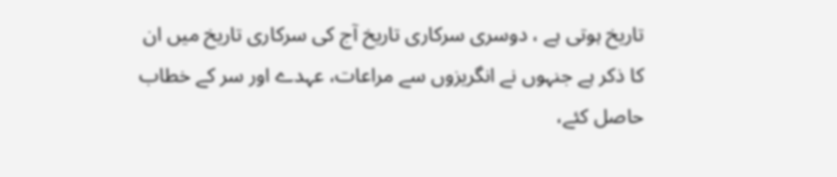تاریخ ہوتی ہے ، دوسری سرکاری تاریخ آج کی سرکاری تاریخ میں ان کا ذکر ہے جنہوں نے انگریزوں سے مراعات، عہدے اور سر کے خطاب حاصل کئے،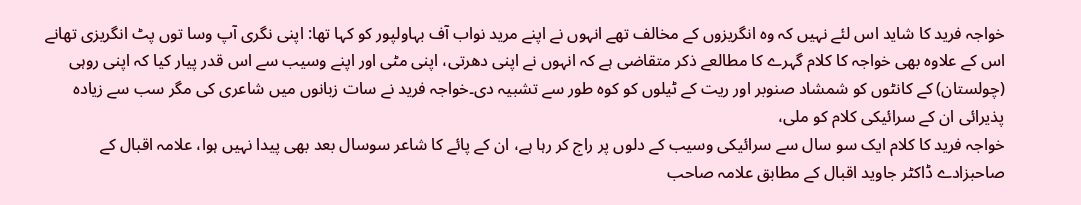خواجہ فرید کا شاید اس لئے نہیں کہ وہ انگریزوں کے مخالف تھے انہوں نے اپنے مرید نواب آف بہاولپور کو کہا تھا: اپنی نگری آپ وسا توں پٹ انگریزی تھانے اس کے علاوہ بھی خواجہ کا کلام گہرے کا مطالعے ذکر متقاضی ہے کہ انہوں نے اپنی دھرتی، اپنی مٹی اور اپنے وسیب سے اس قدر پیار کیا کہ اپنی روہی (چولستان) کے کانٹوں کو شمشاد صنوبر اور ریت کے ٹیلوں کو کوہ طور سے تشبیہ دی۔خواجہ فرید نے سات زبانوں میں شاعری کی مگر سب سے زیادہ پذیرائی ان کے سرائیکی کلام کو ملی،
خواجہ فرید کا کلام ایک سو سال سے سرائیکی وسیب کے دلوں پر راج کر رہا ہے، ان کے پائے کا شاعر سوسال بعد بھی پیدا نہیں ہوا، علامہ اقبال کے صاحبزادے ڈاکٹر جاوید اقبال کے مطابق علامہ صاحب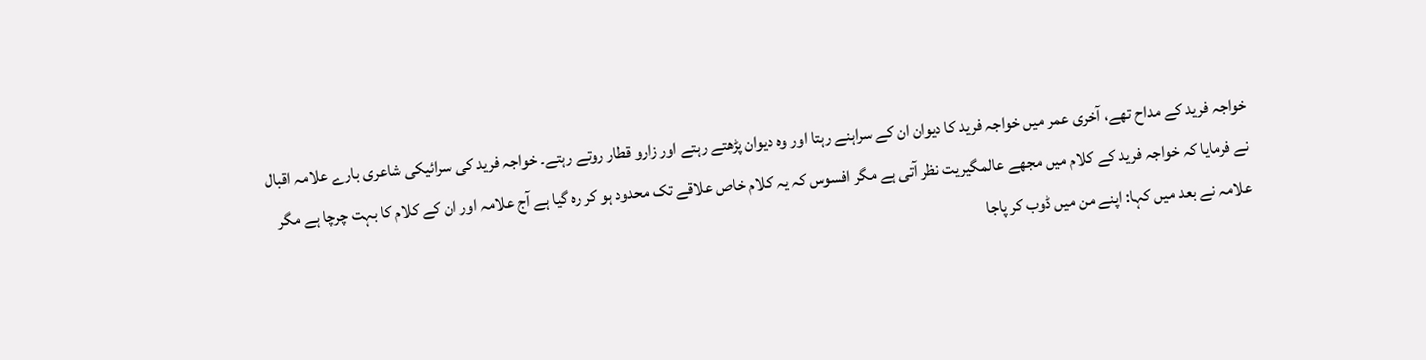خواجہ فرید کے مداح تھے، آخری عمر میں خواجہ فرید کا دیوان ان کے سراہنے رہتا اور وہ دیوان پڑھتے رہتے اور زارو قطار روتے رہتے۔ خواجہ فرید کی سرائیکی شاعری بارے علامہ اقبال نے فرمایا کہ خواجہ فرید کے کلام میں مجھے عالمگیریت نظر آتی ہے مگر افسوس کہ یہ کلام خاص علاقے تک محدود ہو کر رہ گیا ہے آج علامہ اور ان کے کلام کا بہت چرچا ہے مگر علامہ نے بعد میں کہا: اپنے من میں ڈوب کر پاجا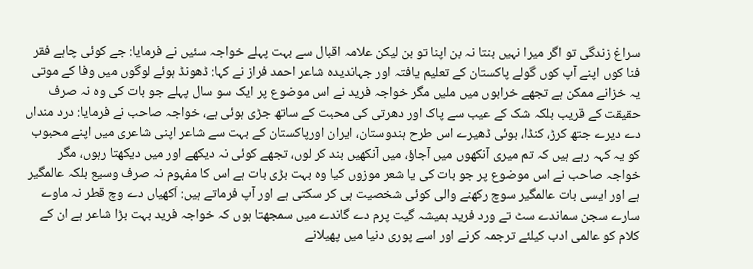سراغ زندگی تو اگر میرا نہیں بنتا نہ بن اپنا تو بن لیکن علامہ اقبال سے بہت پہلے خواجہ سئیں نے فرمایا: جے کوئی چاہے فقر فنا کوں اپنے آپ کوں گولے پاکستان کے تعلیم یافتہ اور جہاندیدہ شاعر احمد فراز نے کہا: ڈھونڈ ہوئے لوگوں میں وفا کے موتی یہ خزانے ممکن ہے تجھے خرابوں میں ملیں مگر خواجہ فرید نے اس موضوع پر ایک سو سال پہلے جو بات کی وہ نہ صرف حقیقت کے قریب بلکہ شک کے عیب سے پاک اور دھرتی کی محبت کے ساتھ جڑی ہوئی ہے، خواجہ صاحب نے فرمایا: درد منداں دے دیرے جتھ کرڑ، کنڈا، بوئی ڈھیرے اس طرح ہندوستان، ایران اورپاکستان کے بہت سے شاعر اپنی شاعری میں اپنے محبوب کو یہ کہہ رہے ہیں کہ تم میری آنکھوں میں آجاؤ، میں آنکھیں بند کر لوں، تجھے کوئی نہ دیکھے اور میں دیکھتا رہوں، مگر خواجہ صاحب نے اس موضوع پر جو بات کی یا شعر موزوں کیا وہ بہت بڑی بات ہے اس کا مفہوم نہ صرف وسیع بلکہ عالمگیر ہے اور ایسی بات عالمگیر سوچ رکھنے والی کوئی شخصیت ہی کر سکتی ہے اور آپ فرماتے ہیں: اَکھیاں دے وچ قطر نہ ماوے سارے سجن سماندے سٹ تے ورد فرید ہمیشہ گیت پرم دے گاندے میں سمجھتا ہوں کہ خواجہ فرید بہت بڑا شاعر ہے ان کے کلام کو عالمی ادب کیلئے ترجمہ کرنے اور اسے پوری دنیا میں پھیلانے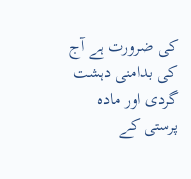کی ضرورت ہے آج کی بدامنی دہشت گردی اور مادہ پرستی کے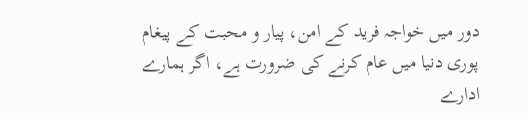دور میں خواجہ فرید کے امن، پیار و محبت کے پیغام پوری دنیا میں عام کرنے کی ضرورت ہے، اگر ہمارے ادارے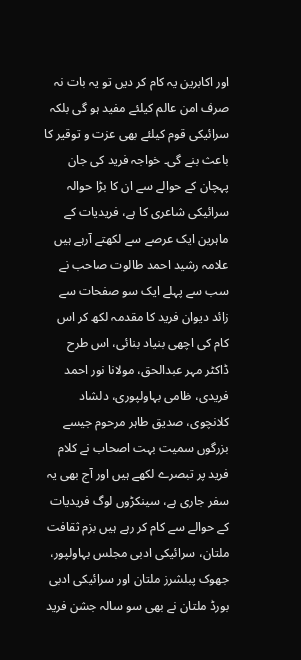اور اکابرین یہ کام کر دیں تو یہ بات نہ صرف امن عالم کیلئے مفید ہو گی بلکہ سرائیکی قوم کیلئے بھی عزت و توقیر کا باعث بنے گی۔ خواجہ فرید کی جان پہچان کے حوالے سے ان کا بڑا حوالہ سرائیکی شاعری کا ہے، فریدیات کے ماہرین ایک عرصے سے لکھتے آرہے ہیں علامہ رشید احمد طالوت صاحب نے سب سے پہلے ایک سو صفحات سے زائد دیوان فرید کا مقدمہ لکھ کر اس کام کی اچھی بنیاد بنائی، اس طرح ڈاکٹر مہر عبدالحق، مولانا نور احمد فریدی، ظامی بہاولپوری، دلشاد کلانچوی، صدیق طاہر مرحوم جیسے بزرگوں سمیت بہت اصحاب نے کلام فرید پر تبصرے لکھے ہیں اور آج بھی یہ سفر جاری ہے، سینکڑوں لوگ فریدیات کے حوالے سے کام کر رہے ہیں بزم ثقافت ملتان، سرائیکی ادبی مجلس بہاولپور، جھوک پبلشرز ملتان اور سرائیکی ادبی بورڈ ملتان نے بھی سو سالہ جشن فرید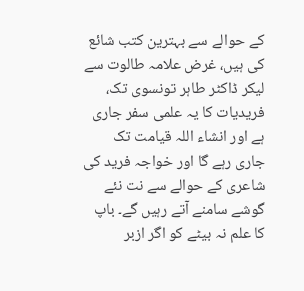کے حوالے سے بہترین کتب شائع کی ہیں، غرض علامہ طالوت سے لیکر ڈاکٹر طاہر تونسوی تک، فریدیات کا یہ علمی سفر جاری ہے اور انشاء اللہ قیامت تک جاری رہے گا اور خواجہ فرید کی شاعری کے حوالے سے نت نئے گوشے سامنے آتے رہیں گے۔ باپ کا علم نہ بیٹے کو اگر ازبر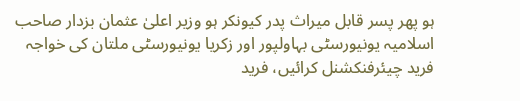ہو پھر پسر قابل میراث پدر کیونکر ہو وزیر اعلیٰ عثمان بزدار صاحب اسلامیہ یونیورسٹی بہاولپور اور زکریا یونیورسٹی ملتان کی خواجہ فرید چیئرفنکشنل کرائیں، فرید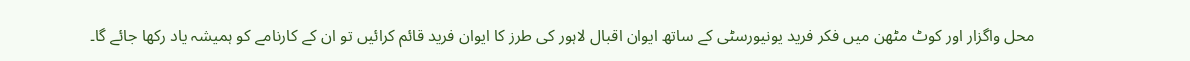محل واگزار اور کوٹ مٹھن میں فکر فرید یونیورسٹی کے ساتھ ایوان اقبال لاہور کی طرز کا ایوان فرید قائم کرائیں تو ان کے کارنامے کو ہمیشہ یاد رکھا جائے گا۔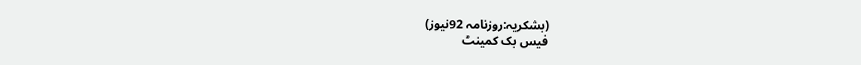(بشکریہ:روزنامہ 92نیوز)
فیس بک کمینٹ